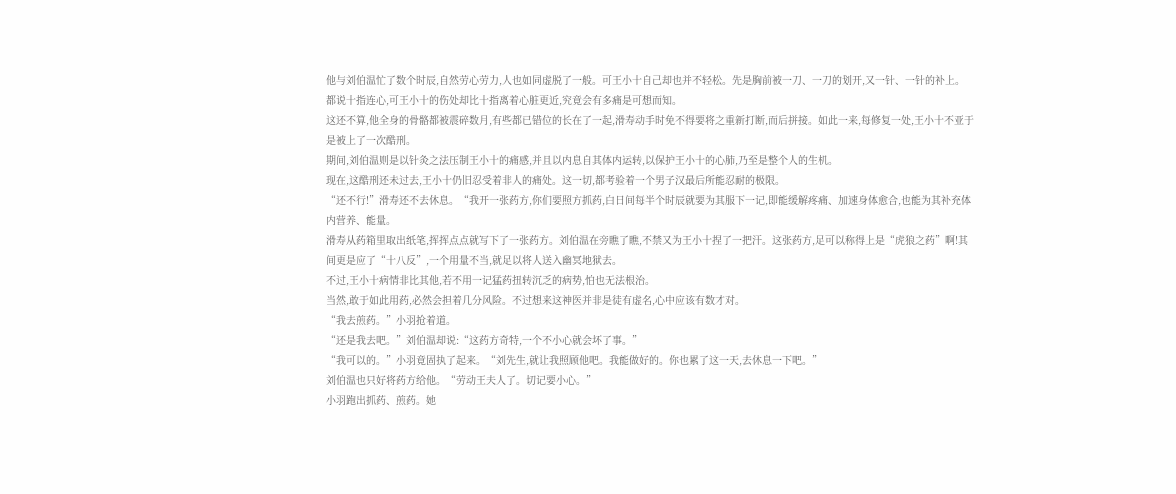他与刘伯温忙了数个时辰,自然劳心劳力,人也如同虚脱了一般。可王小十自己却也并不轻松。先是胸前被一刀、一刀的划开,又一针、一针的补上。都说十指连心,可王小十的伤处却比十指离着心脏更近,究竟会有多痛是可想而知。
这还不算,他全身的骨骼都被震碎数月,有些都已错位的长在了一起,滑寿动手时免不得要将之重新打断,而后拼接。如此一来,每修复一处,王小十不亚于是被上了一次酷刑。
期间,刘伯温则是以针灸之法压制王小十的痛感,并且以内息自其体内运转,以保护王小十的心肺,乃至是整个人的生机。
现在,这酷刑还未过去,王小十仍旧忍受着非人的痛处。这一切,都考验着一个男子汉最后所能忍耐的极限。
“还不行!”滑寿还不去休息。“我开一张药方,你们要照方抓药,白日间每半个时辰就要为其服下一记,即能缓解疼痛、加速身体愈合,也能为其补充体内营养、能量。
滑寿从药箱里取出纸笔,挥挥点点就写下了一张药方。刘伯温在旁瞧了瞧,不禁又为王小十捏了一把汗。这张药方,足可以称得上是“虎狼之药”啊!其间更是应了“十八反”,一个用量不当,就足以将人送入幽冥地狱去。
不过,王小十病情非比其他,若不用一记猛药扭转沉乏的病势,怕也无法根治。
当然,敢于如此用药,必然会担着几分风险。不过想来这神医并非是徒有虚名,心中应该有数才对。
“我去煎药。”小羽抢着道。
“还是我去吧。”刘伯温却说:“这药方奇特,一个不小心就会坏了事。”
“我可以的。”小羽竟固执了起来。“刘先生,就让我照顾他吧。我能做好的。你也累了这一天,去休息一下吧。”
刘伯温也只好将药方给他。“劳动王夫人了。切记要小心。”
小羽跑出抓药、煎药。她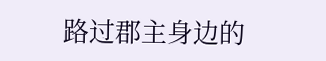路过郡主身边的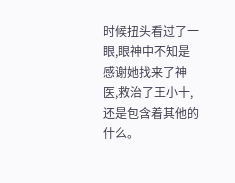时候扭头看过了一眼,眼神中不知是感谢她找来了神医,救治了王小十,还是包含着其他的什么。